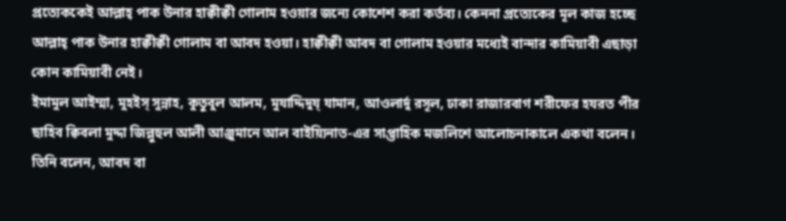প্রত্যেককেই আল্লাহ্ পাক উনার হাক্বীক্বী গোলাম হওয়ার জন্যে কোশেশ করা কর্তব্য। কেননা প্রত্যেকের মূল কাজ হচ্ছে আল্লাহ্ পাক উনার হাক্বীক্বী গোলাম বা আবদ হওয়া। হাক্বীক্বী আবদ বা গোলাম হওয়ার মধ্যেই বান্দার কামিয়াবী এছাড়া কোন কামিয়াবী নেই।
ইমামুল আইম্মা, মুহইস্ সুন্নাহ, কুতুবুল আলম, মুযাদ্দিদুয্ যামান, আওলার্দু রসূল, ঢাকা রাজারবাগ শরীফের হযরত পীর ছাহিব ক্বিবলা মুদ্দা জিল্লুহুল আলী আঞ্জুমানে আল বাইয়্যিনাত-এর সাপ্তাহিক মজলিশে আলোচনাকালে একথা বলেন।
তিনি বলেন, আবদ বা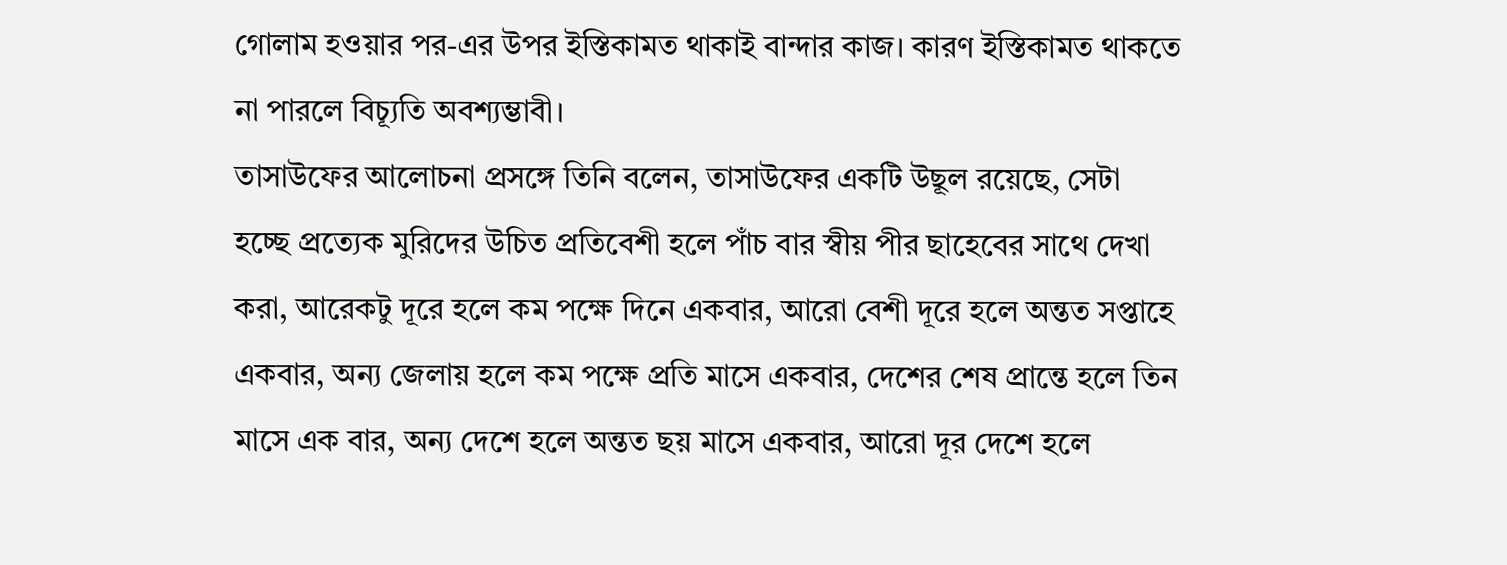গোলাম হওয়ার পর-এর উপর ইস্তিকামত থাকাই বান্দার কাজ। কারণ ইস্তিকামত থাকতে না পারলে বিচ্যূতি অবশ্যম্ভাবী।
তাসাউফের আলোচনা প্রসঙ্গে তিনি বলেন, তাসাউফের একটি উছূল রয়েছে, সেটা হচ্ছে প্রত্যেক মুরিদের উচিত প্রতিবেশী হলে পাঁচ বার স্বীয় পীর ছাহেবের সাথে দেখা করা, আরেকটু দূরে হলে কম পক্ষে দিনে একবার, আরো বেশী দূরে হলে অন্তত সপ্তাহে একবার, অন্য জেলায় হলে কম পক্ষে প্রতি মাসে একবার, দেশের শেষ প্রান্তে হলে তিন মাসে এক বার, অন্য দেশে হলে অন্তত ছয় মাসে একবার, আরো দূর দেশে হলে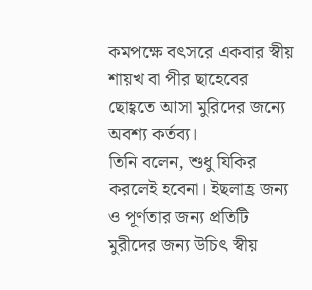কমপক্ষে বৎসরে একবার স্বীয় শায়খ বা পীর ছাহেবের ছোহ্বতে আসা মুরিদের জন্যে অবশ্য কর্তব্য।
তিনি বলেন, শুধু যিকির করলেই হবেনা। ইছলাহ্র জন্য ও পূর্ণতার জন্য প্রতিটি মুরীদের জন্য উচিৎ স্বীয়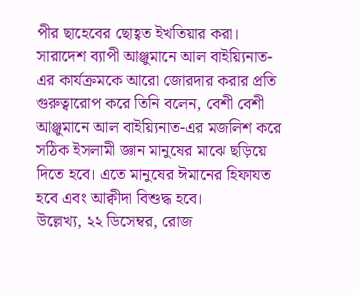পীর ছাহেবের ছোহ্বত ইখতিয়ার করা।
সারাদেশ ব্যাপী আঞ্জুমানে আল বাইয়্যিনাত-এর কার্যক্রমকে আরো জোরদার করার প্রতি গুরুত্বারোপ করে তিনি বলেন, বেশী বেশী আঞ্জুমানে আল বাইয়্যিনাত-এর মজলিশ করে সঠিক ইসলামী জ্ঞান মানুষের মাঝে ছড়িয়ে দিতে হবে। এতে মানুষের ঈমানের হিফাযত হবে এবং আক্বীদা বিশুদ্ধ হবে।
উল্লেখ্য, ২২ ডিসেম্বর, রোজ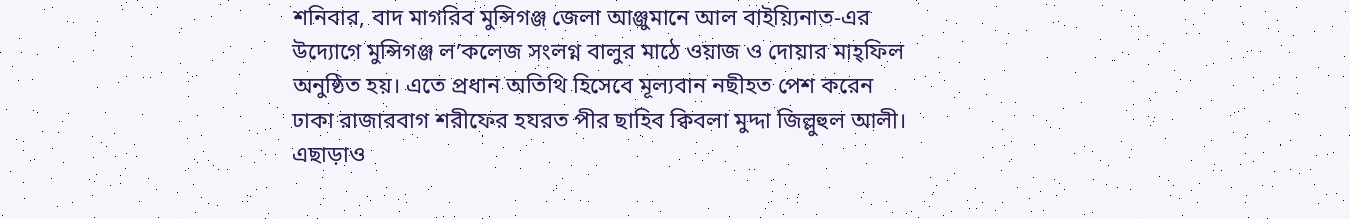শনিবার, বাদ মাগরিব মুন্সিগঞ্জ জেলা আঞ্জুমানে আল বাইয়্যিনাত-এর উদ্যোগে মুন্সিগঞ্জ ল’কলেজ সংলগ্ন বালুর মাঠে ওয়াজ ও দোয়ার মাহ্ফিল অনুষ্ঠিত হয়। এতে প্রধান অতিথি হিসেবে মূল্যবান নছীহত পেশ করেন ঢাকা রাজারবাগ শরীফের হযরত পীর ছাহিব ক্বিবলা মুদ্দা জিল্লুহুল আলী। এছাড়াও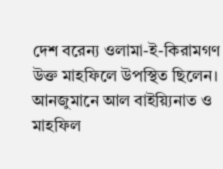দেশ বরেন্য ওলামা-ই-কিরামগণ উক্ত মাহফিলে উপস্থিত ছিলেন।
আনজুমানে আল বাইয়্যিনাত ও মাহফিল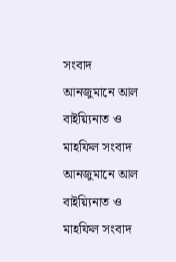সংবাদ
আনজুমানে আল বাইয়্যিনাত ও মাহফিল সংবাদ
আনজুমানে আল বাইয়্যিনাত ও মাহফিল সংবাদ